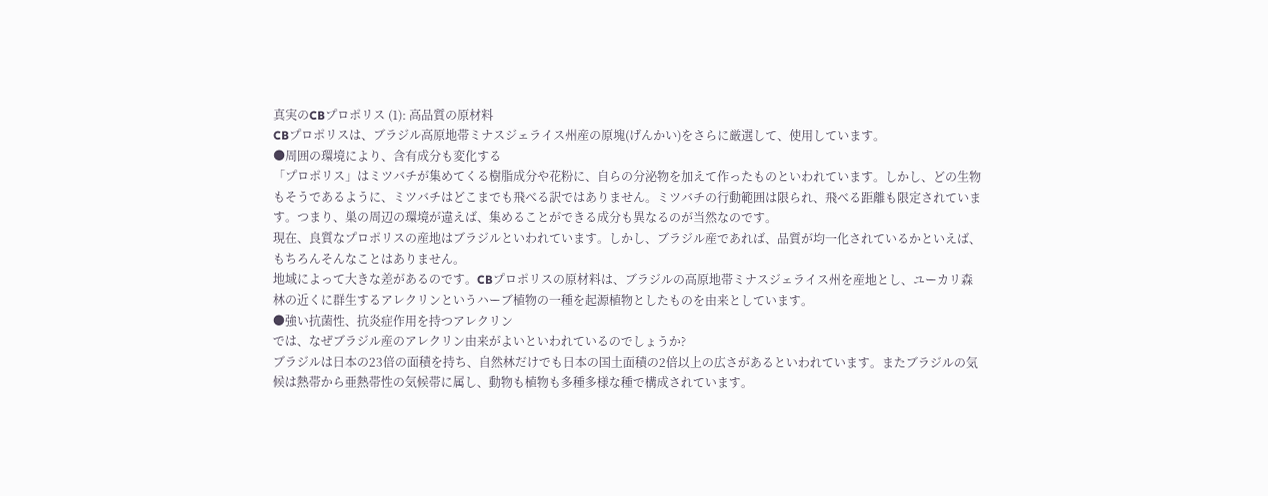真実のCBプロポリス (1): 高品質の原材料
CBプロポリスは、ブラジル高原地帯ミナスジェライス州産の原塊(げんかい)をさらに厳選して、使用しています。
●周囲の環境により、含有成分も変化する
「プロポリス」はミツバチが集めてくる樹脂成分や花粉に、自らの分泌物を加えて作ったものといわれています。しかし、どの生物もそうであるように、ミツバチはどこまでも飛べる訳ではありません。ミツバチの行動範囲は限られ、飛べる距離も限定されています。つまり、巣の周辺の環境が違えば、集めることができる成分も異なるのが当然なのです。
現在、良質なプロポリスの産地はブラジルといわれています。しかし、ブラジル産であれば、品質が均一化されているかといえば、もちろんそんなことはありません。
地域によって大きな差があるのです。CBプロポリスの原材料は、ブラジルの高原地帯ミナスジェライス州を産地とし、ユーカリ森林の近くに群生するアレクリンというハーブ植物の一種を起源植物としたものを由来としています。
●強い抗菌性、抗炎症作用を持つアレクリン
では、なぜブラジル産のアレクリン由来がよいといわれているのでしょうか?
ブラジルは日本の23倍の面積を持ち、自然林だけでも日本の国土面積の2倍以上の広さがあるといわれています。またブラジルの気候は熱帯から亜熱帯性の気候帯に属し、動物も植物も多種多様な種で構成されています。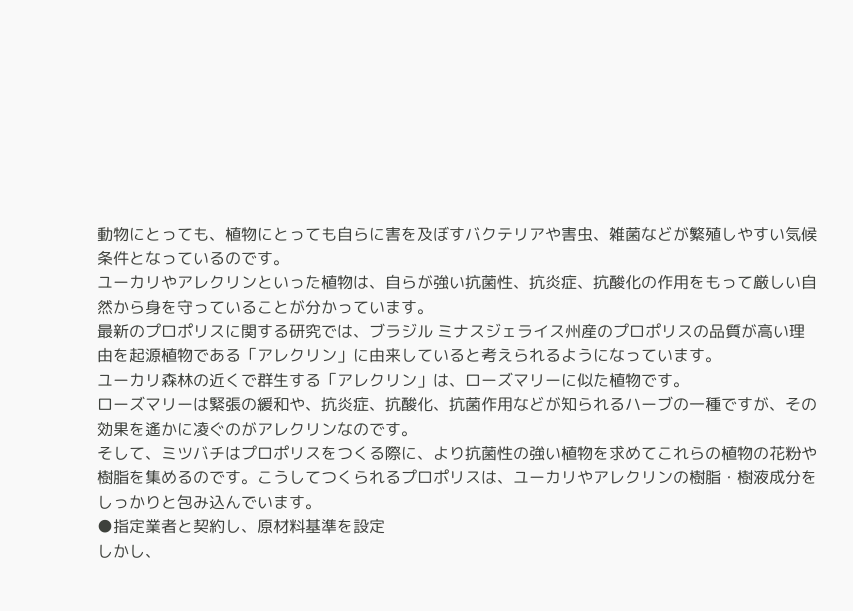動物にとっても、植物にとっても自らに害を及ぼすバクテリアや害虫、雑菌などが繁殖しやすい気候条件となっているのです。
ユーカリやアレクリンといった植物は、自らが強い抗菌性、抗炎症、抗酸化の作用をもって厳しい自然から身を守っていることが分かっています。
最新のプロポリスに関する研究では、ブラジル ミナスジェライス州産のプロポリスの品質が高い理由を起源植物である「アレクリン」に由来していると考えられるようになっています。
ユーカリ森林の近くで群生する「アレクリン」は、ローズマリーに似た植物です。
ローズマリーは緊張の緩和や、抗炎症、抗酸化、抗菌作用などが知られるハーブの一種ですが、その効果を遙かに凌ぐのがアレクリンなのです。
そして、ミツバチはプロポリスをつくる際に、より抗菌性の強い植物を求めてこれらの植物の花粉や樹脂を集めるのです。こうしてつくられるプロポリスは、ユーカリやアレクリンの樹脂・樹液成分をしっかりと包み込んでいます。
●指定業者と契約し、原材料基準を設定
しかし、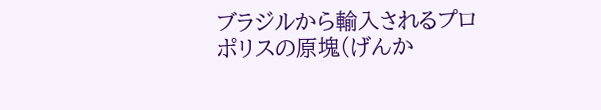ブラジルから輸入されるプロポリスの原塊(げんか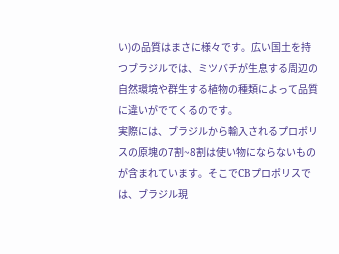い)の品質はまさに様々です。広い国土を持つブラジルでは、ミツバチが生息する周辺の自然環境や群生する植物の種類によって品質に違いがでてくるのです。
実際には、ブラジルから輸入されるプロポリスの原塊の7割~8割は使い物にならないものが含まれています。そこでCBプロポリスでは、ブラジル現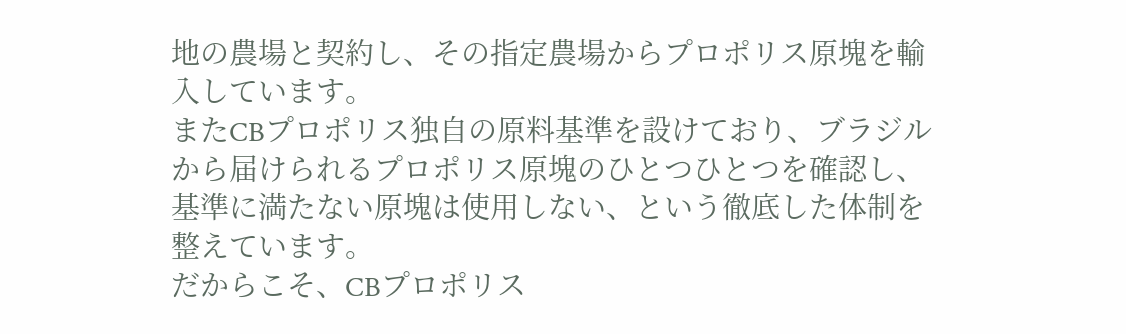地の農場と契約し、その指定農場からプロポリス原塊を輸入しています。
またCBプロポリス独自の原料基準を設けており、ブラジルから届けられるプロポリス原塊のひとつひとつを確認し、基準に満たない原塊は使用しない、という徹底した体制を整えています。
だからこそ、CBプロポリス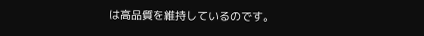は高品質を維持しているのです。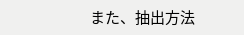また、抽出方法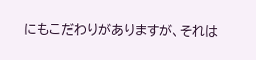にもこだわりがありますが、それは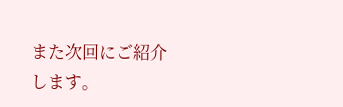また次回にご紹介します。